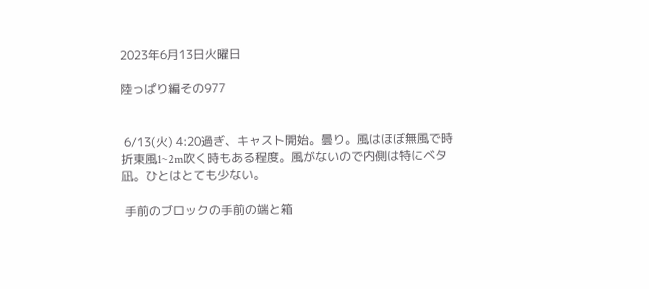2023年6月13日火曜日

陸っぱり編その977


 6/13(火) 4:20過ぎ、キャスト開始。曇り。風はほぼ無風で時折東風1~2m吹く時もある程度。風がないので内側は特にベタ凪。ひとはとても少ない。

 手前のブロックの手前の端と箱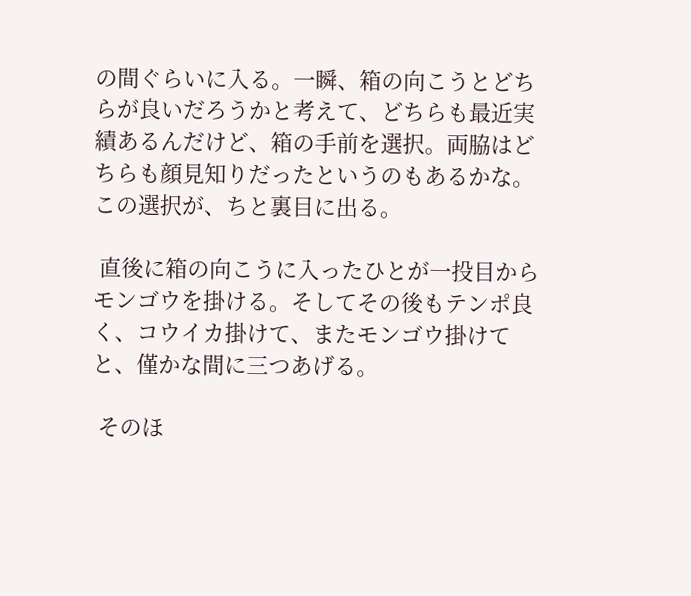の間ぐらいに入る。一瞬、箱の向こうとどちらが良いだろうかと考えて、どちらも最近実績あるんだけど、箱の手前を選択。両脇はどちらも顔見知りだったというのもあるかな。この選択が、ちと裏目に出る。

 直後に箱の向こうに入ったひとが一投目からモンゴウを掛ける。そしてその後もテンポ良く、コウイカ掛けて、またモンゴウ掛けてと、僅かな間に三つあげる。

 そのほ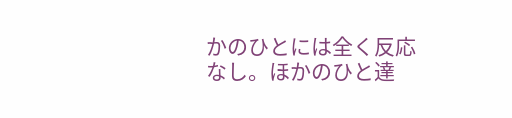かのひとには全く反応なし。ほかのひと達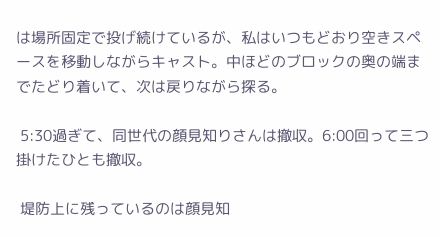は場所固定で投げ続けているが、私はいつもどおり空きスペースを移動しながらキャスト。中ほどのブロックの奥の端までたどり着いて、次は戻りながら探る。

 5:30過ぎて、同世代の顔見知りさんは撤収。6:00回って三つ掛けたひとも撤収。

 堤防上に残っているのは顔見知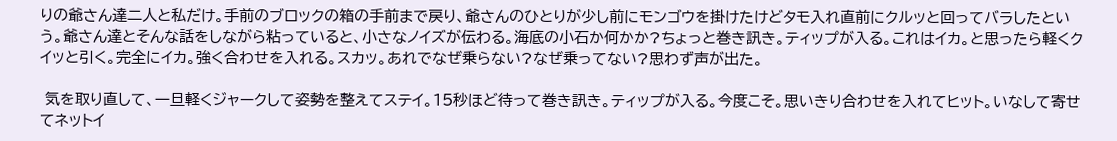りの爺さん達二人と私だけ。手前のブロックの箱の手前まで戻り、爺さんのひとりが少し前にモンゴウを掛けたけどタモ入れ直前にクルッと回ってバラしたという。爺さん達とそんな話をしながら粘っていると、小さなノイズが伝わる。海底の小石か何かか?ちょっと巻き訊き。ティップが入る。これはイカ。と思ったら軽くクイッと引く。完全にイカ。強く合わせを入れる。スカッ。あれでなぜ乗らない?なぜ乗ってない?思わず声が出た。

 気を取り直して、一旦軽くジャークして姿勢を整えてステイ。15秒ほど待って巻き訊き。ティップが入る。今度こそ。思いきり合わせを入れてヒット。いなして寄せてネットイ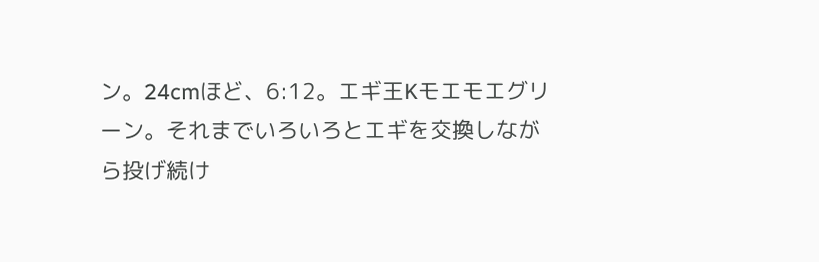ン。24cmほど、6:12。エギ王Kモエモエグリーン。それまでいろいろとエギを交換しながら投げ続け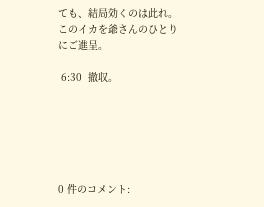ても、結局効くのは此れ。このイカを爺さんのひとりにご進呈。

 6:30  撤収。






0 件のコメント: